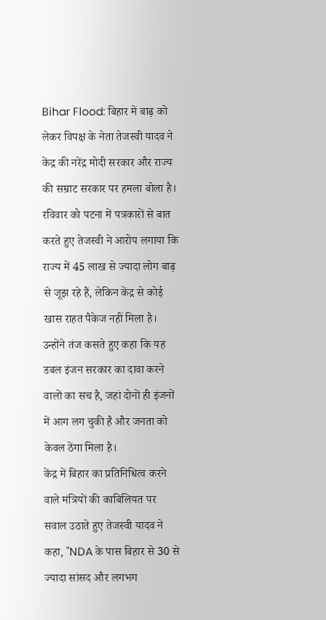Bihar Flood: बिहार में बाढ़ को लेकर विपक्ष के नेता तेजस्वी यादव ने केंद्र की नरेंद्र मोदी सरकार और राज्य की सम्राट सरकार पर हमला बोला है। रविवार को पटना में पत्रकारों से बात करते हुए तेजस्वी ने आरोप लगाया कि राज्य में 45 लाख से ज्यादा लोग बाढ़ से जूझ रहे हैं, लेकिन केंद्र से कोई खास राहत पैकेज नहीं मिला है। उन्होंने तंज कसते हुए कहा कि यह डबल इंजन सरकार का दावा करने वालों का सच है, जहां दोनों ही इंजनों में आग लग चुकी है और जनता को केवल ठेंगा मिला है।
केंद्र में बिहार का प्रतिनिधित्व करने वाले मंत्रियों की काबिलियत पर सवाल उठाते हुए तेजस्वी यादव ने कहा, "NDA के पास बिहार से 30 से ज्यादा सांसद और लगभग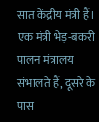सात केंद्रीय मंत्री हैं। एक मंत्री भेड़-बकरी पालन मंत्रालय संभालते हैं, दूसरे के पास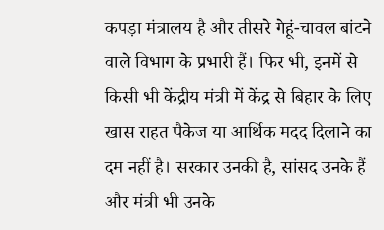कपड़ा मंत्रालय है और तीसरे गेहूं-चावल बांटने वाले विभाग के प्रभारी हैं। फिर भी, इनमें से किसी भी केंद्रीय मंत्री में केंद्र से बिहार के लिए खास राहत पैकेज या आर्थिक मदद दिलाने का दम नहीं है। सरकार उनकी है, सांसद उनके हैं और मंत्री भी उनके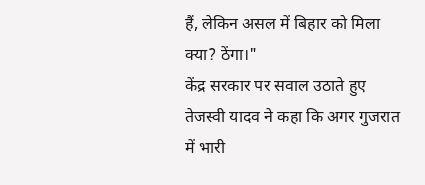हैं, लेकिन असल में बिहार को मिला क्या? ठेंगा।"
केंद्र सरकार पर सवाल उठाते हुए तेजस्वी यादव ने कहा कि अगर गुजरात में भारी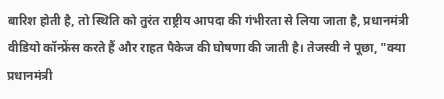बारिश होती है, तो स्थिति को तुरंत राष्ट्रीय आपदा की गंभीरता से लिया जाता है, प्रधानमंत्री वीडियो कॉन्फ्रेंस करते हैं और राहत पैकेज की घोषणा की जाती है। तेजस्वी ने पूछा, "क्या प्रधानमंत्री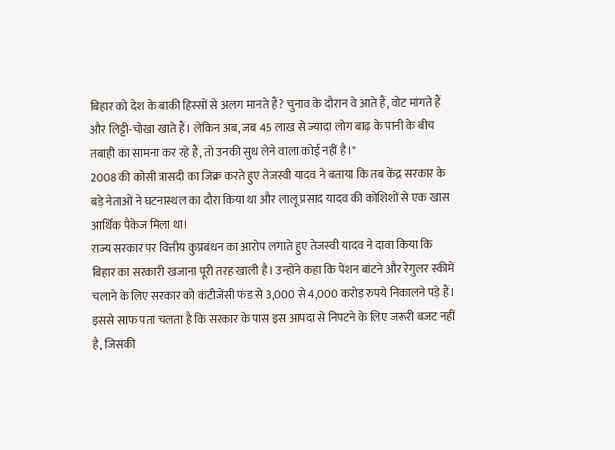बिहार को देश के बाकी हिस्सों से अलग मानते हैं? चुनाव के दौरान वे आते हैं, वोट मांगते हैं और लिट्टी-चोखा खाते हैं। लेकिन अब, जब 45 लाख से ज्यादा लोग बाढ़ के पानी के बीच तबाही का सामना कर रहे हैं, तो उनकी सुध लेने वाला कोई नहीं है।"
2008 की कोसी त्रासदी का जिक्र करते हुए तेजस्वी यादव ने बताया कि तब केंद्र सरकार के बड़े नेताओं ने घटनास्थल का दौरा किया था और लालू प्रसाद यादव की कोशिशों से एक खास आर्थिक पैकेज मिला था।
राज्य सरकार पर वित्तीय कुप्रबंधन का आरोप लगाते हुए तेजस्वी यादव ने दावा किया कि बिहार का सरकारी खजाना पूरी तरह खाली है। उन्होंने कहा कि पेंशन बांटने और रेगुलर स्कीमें चलाने के लिए सरकार को कंटीजेंसी फंड से 3,000 से 4,000 करोड़ रुपये निकालने पड़े हैं। इससे साफ पता चलता है कि सरकार के पास इस आपदा से निपटने के लिए जरूरी बजट नहीं है, जिसकी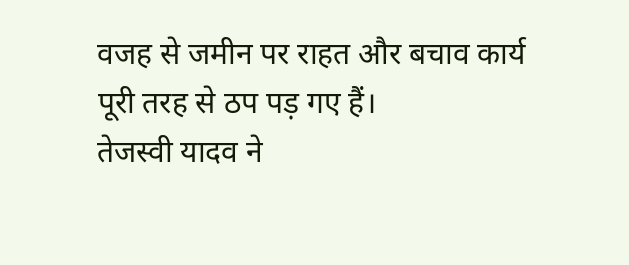वजह से जमीन पर राहत और बचाव कार्य पूरी तरह से ठप पड़ गए हैं।
तेजस्वी यादव ने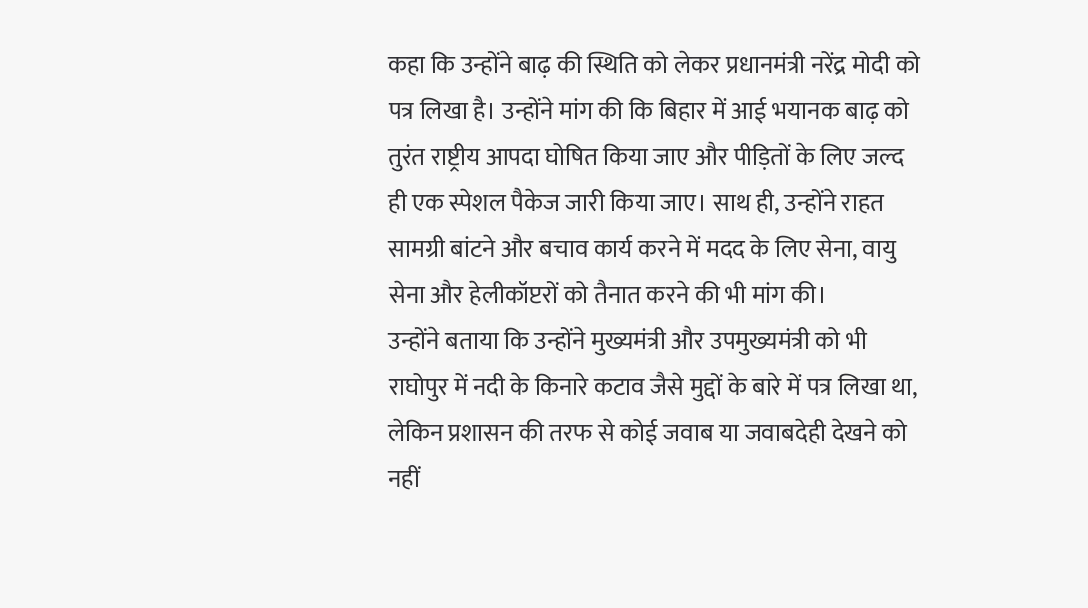कहा कि उन्होंने बाढ़ की स्थिति को लेकर प्रधानमंत्री नरेंद्र मोदी को पत्र लिखा है। उन्होंने मांग की कि बिहार में आई भयानक बाढ़ को तुरंत राष्ट्रीय आपदा घोषित किया जाए और पीड़ितों के लिए जल्द ही एक स्पेशल पैकेज जारी किया जाए। साथ ही, उन्होंने राहत सामग्री बांटने और बचाव कार्य करने में मदद के लिए सेना, वायु सेना और हेलीकॉप्टरों को तैनात करने की भी मांग की।
उन्होंने बताया कि उन्होंने मुख्यमंत्री और उपमुख्यमंत्री को भी राघोपुर में नदी के किनारे कटाव जैसे मुद्दों के बारे में पत्र लिखा था, लेकिन प्रशासन की तरफ से कोई जवाब या जवाबदेही देखने को नहीं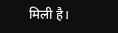मिली है।